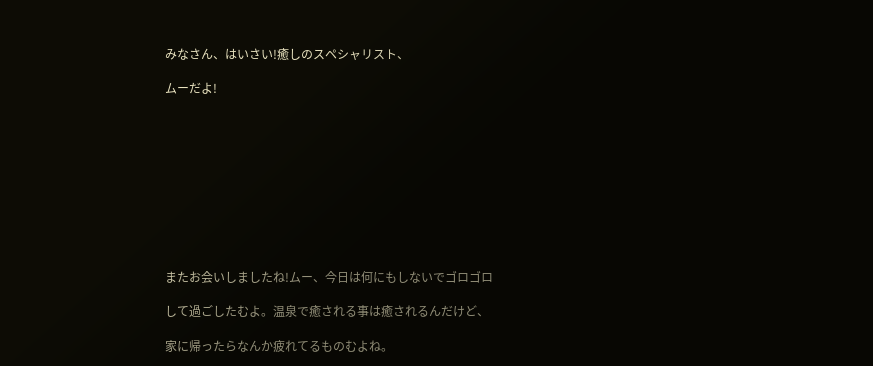みなさん、はいさい!癒しのスペシャリスト、

ムーだよ!










またお会いしましたね!ムー、今日は何にもしないでゴロゴロ

して過ごしたむよ。温泉で癒される事は癒されるんだけど、

家に帰ったらなんか疲れてるものむよね。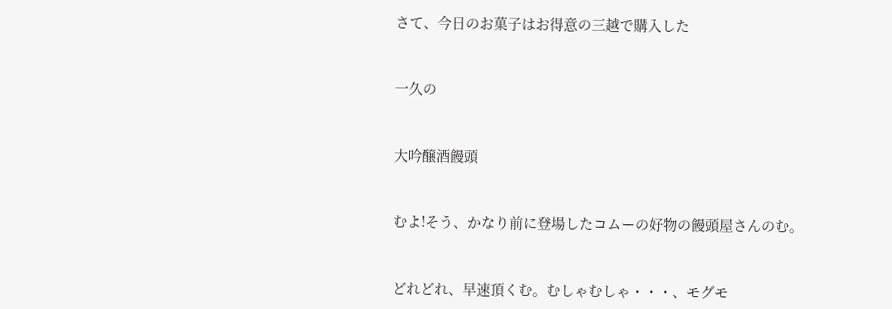さて、今日のお菓子はお得意の三越で購入した


一久の


大吟醸酒饅頭


むよ!そう、かなり前に登場したコムーの好物の饅頭屋さんのむ。


どれどれ、早速頂くむ。むしゃむしゃ・・・、モグモ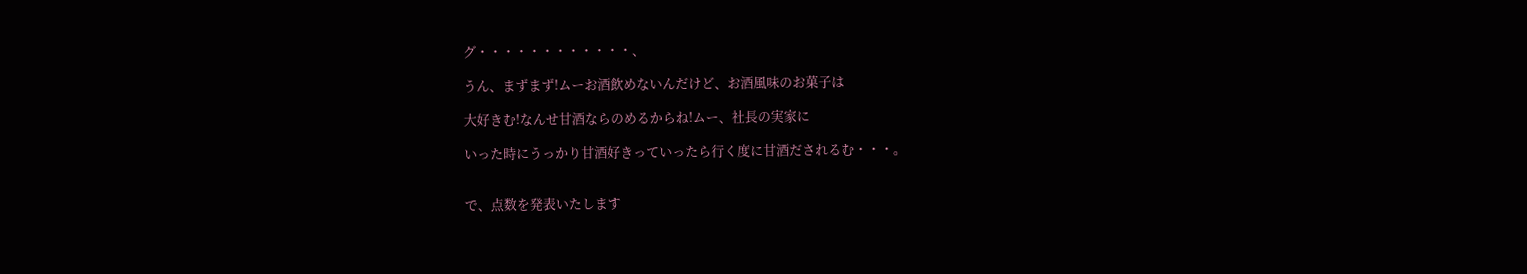グ・・・・・・・・・・・・、

うん、まずまず!ムーお酒飲めないんだけど、お酒風味のお菓子は

大好きむ!なんせ甘酒ならのめるからね!ムー、社長の実家に

いった時にうっかり甘酒好きっていったら行く度に甘酒だされるむ・・・。


で、点数を発表いたします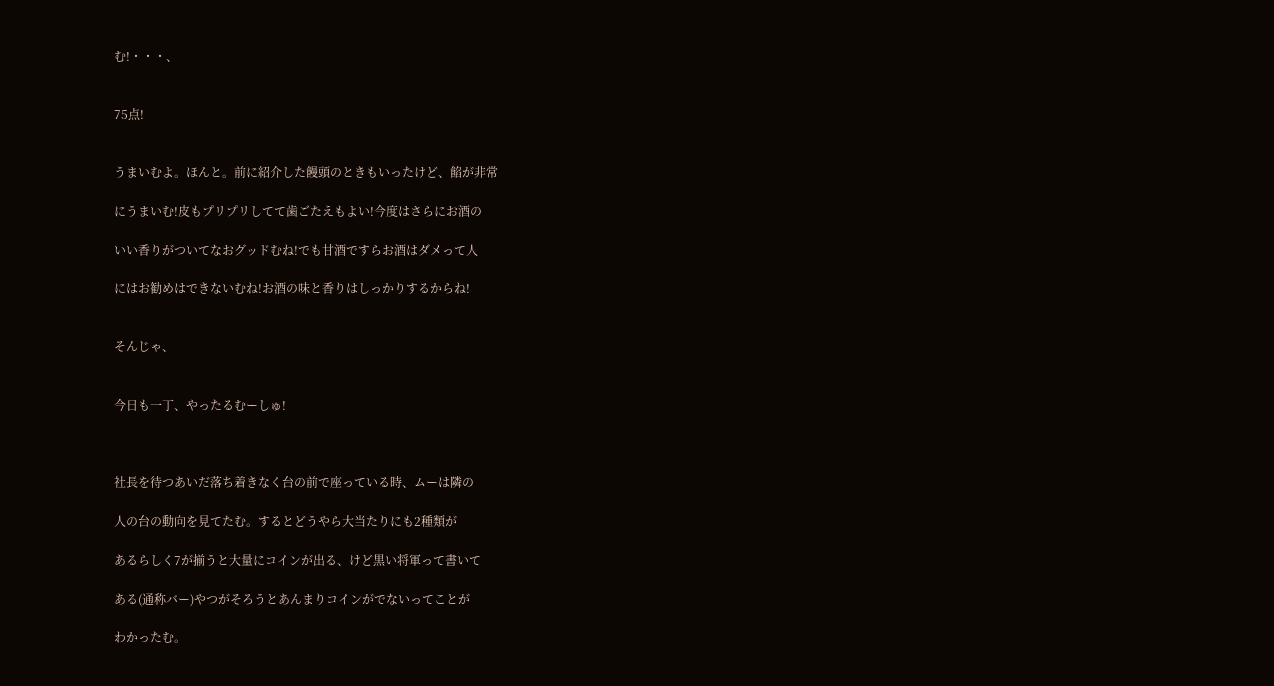む!・・・、


75点!


うまいむよ。ほんと。前に紹介した饅頭のときもいったけど、餡が非常

にうまいむ!皮もプリプリしてて歯ごたえもよい!今度はさらにお酒の

いい香りがついてなおグッドむね!でも甘酒ですらお酒はダメって人

にはお勧めはできないむね!お酒の味と香りはしっかりするからね!


そんじゃ、


今日も一丁、やったるむーしゅ!



社長を待つあいだ落ち着きなく台の前で座っている時、ムーは隣の

人の台の動向を見てたむ。するとどうやら大当たりにも2種類が

あるらしく7が揃うと大量にコインが出る、けど黒い将軍って書いて

ある(通称バー)やつがそろうとあんまりコインがでないってことが

わかったむ。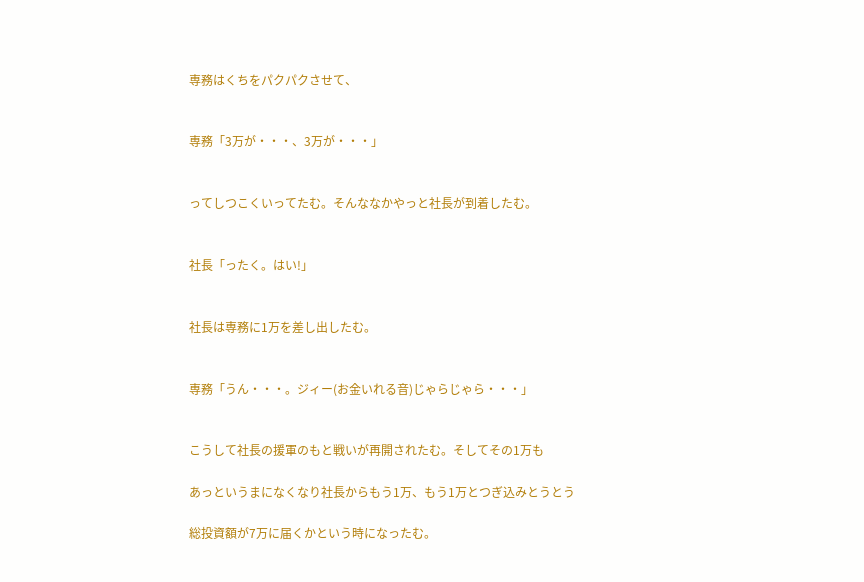専務はくちをパクパクさせて、


専務「3万が・・・、3万が・・・」


ってしつこくいってたむ。そんななかやっと社長が到着したむ。


社長「ったく。はい!」


社長は専務に1万を差し出したむ。


専務「うん・・・。ジィー(お金いれる音)じゃらじゃら・・・」


こうして社長の援軍のもと戦いが再開されたむ。そしてその1万も

あっというまになくなり社長からもう1万、もう1万とつぎ込みとうとう

総投資額が7万に届くかという時になったむ。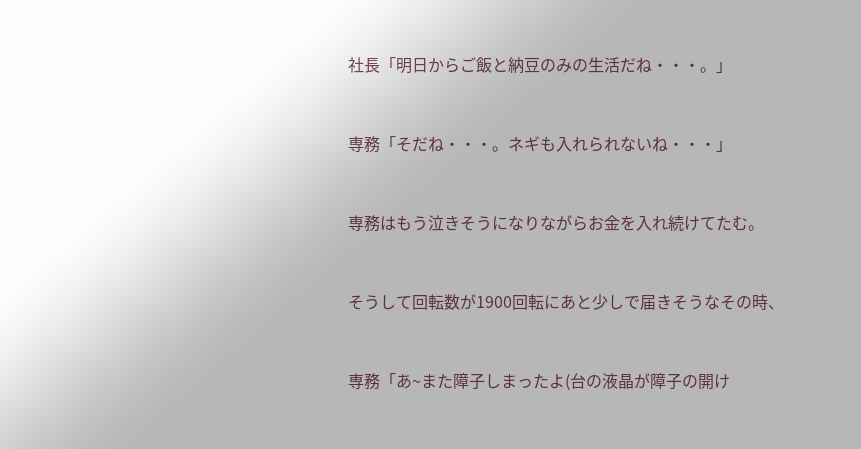社長「明日からご飯と納豆のみの生活だね・・・。」


専務「そだね・・・。ネギも入れられないね・・・」


専務はもう泣きそうになりながらお金を入れ続けてたむ。


そうして回転数が1900回転にあと少しで届きそうなその時、


専務「あ~また障子しまったよ(台の液晶が障子の開け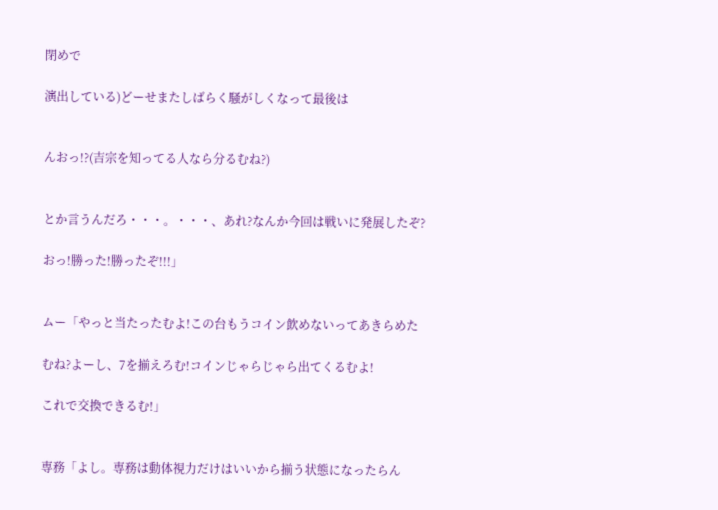閉めで

演出している)どーせまたしばらく騒がしくなって最後は


んおっ!?(吉宗を知ってる人なら分るむね?)


とか言うんだろ・・・。・・・、あれ?なんか今回は戦いに発展したぞ?

おっ!勝った!勝ったぞ!!!」


ムー「やっと当たったむよ!この台もうコイン飲めないってあきらめた

むね?よーし、7を揃えろむ!コインじゃらじゃら出てくるむよ!

これで交換できるむ!」


専務「よし。専務は動体視力だけはいいから揃う状態になったらん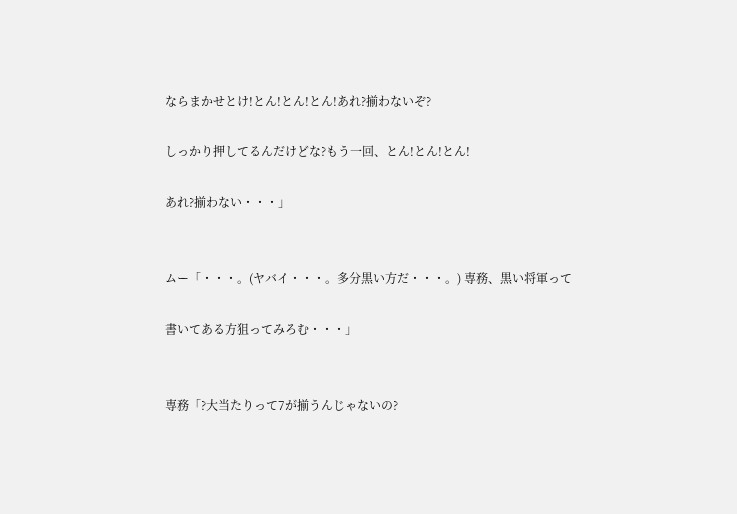ならまかせとけ!とん!とん!とん!あれ?揃わないぞ?

しっかり押してるんだけどな?もう一回、とん!とん!とん!

あれ?揃わない・・・」


ムー「・・・。(ヤバイ・・・。多分黒い方だ・・・。) 専務、黒い将軍って

書いてある方狙ってみろむ・・・」


専務「?大当たりって7が揃うんじゃないの?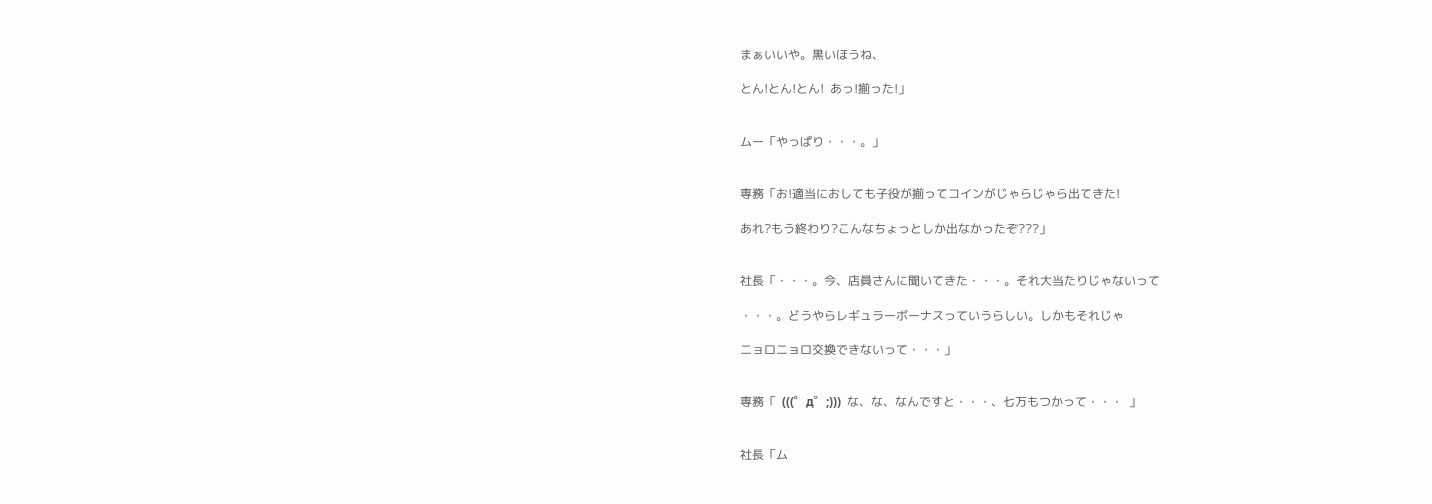まぁいいや。黒いほうね、

とん!とん!とん!  あっ!揃った!」


ムー「やっぱり・・・。」


専務「お!適当におしても子役が揃ってコインがじゃらじゃら出てきた!

あれ?もう終わり?こんなちょっとしか出なかったぞ???」


社長「・・・。今、店員さんに聞いてきた・・・。それ大当たりじゃないって

・・・。どうやらレギュラーボーナスっていうらしい。しかもそれじゃ

ニョロニョロ交換できないって・・・」


専務「  (((゜д゜;)))  な、な、なんですと・・・、七万もつかって・・・  」


社長「ム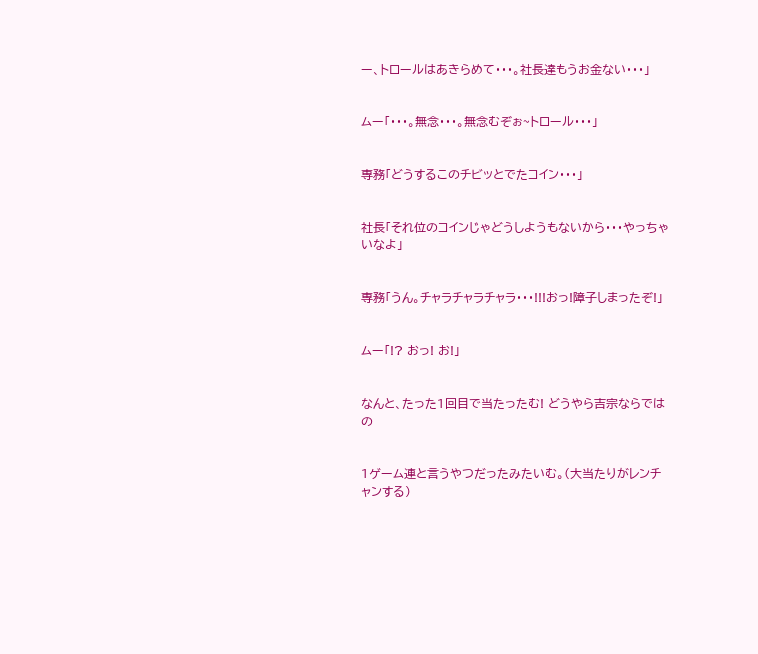ー、トロールはあきらめて・・・。社長達もうお金ない・・・」


ムー「・・・。無念・・・。無念むぞぉ~トロール・・・」


専務「どうするこのチビッとでたコイン・・・」


社長「それ位のコインじゃどうしようもないから・・・やっちゃいなよ」


専務「うん。チャラチャラチャラ・・・!!!おっ!障子しまったぞ!」


ムー「!? おっ! お!」


なんと、たった1回目で当たったむ! どうやら吉宗ならではの


1ゲーム連と言うやつだったみたいむ。(大当たりがレンチャンする)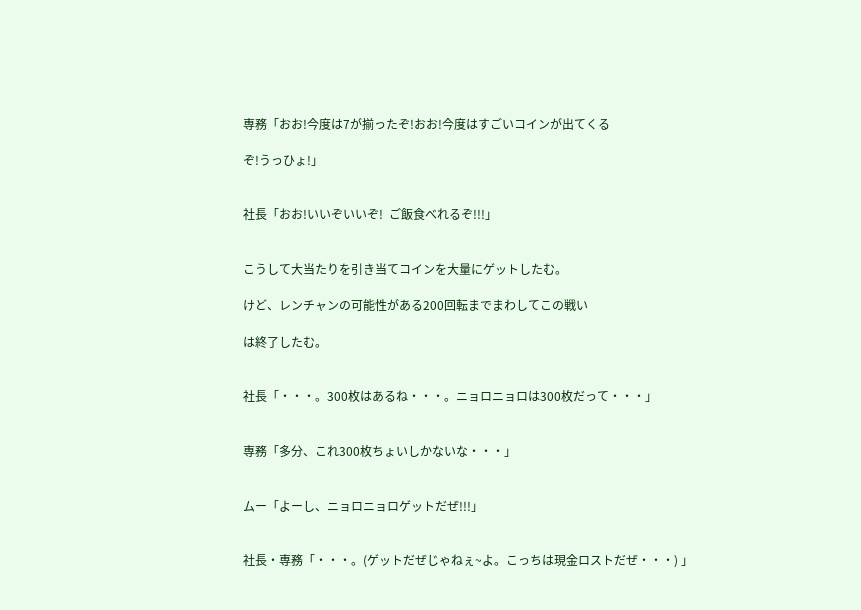専務「おお!今度は7が揃ったぞ!おお!今度はすごいコインが出てくる

ぞ!うっひょ!」


社長「おお!いいぞいいぞ!  ご飯食べれるぞ!!!」


こうして大当たりを引き当てコインを大量にゲットしたむ。

けど、レンチャンの可能性がある200回転までまわしてこの戦い

は終了したむ。


社長「・・・。300枚はあるね・・・。ニョロニョロは300枚だって・・・」


専務「多分、これ300枚ちょいしかないな・・・」


ムー「よーし、ニョロニョロゲットだぜ!!!」


社長・専務「・・・。(ゲットだぜじゃねぇ~よ。こっちは現金ロストだぜ・・・) 」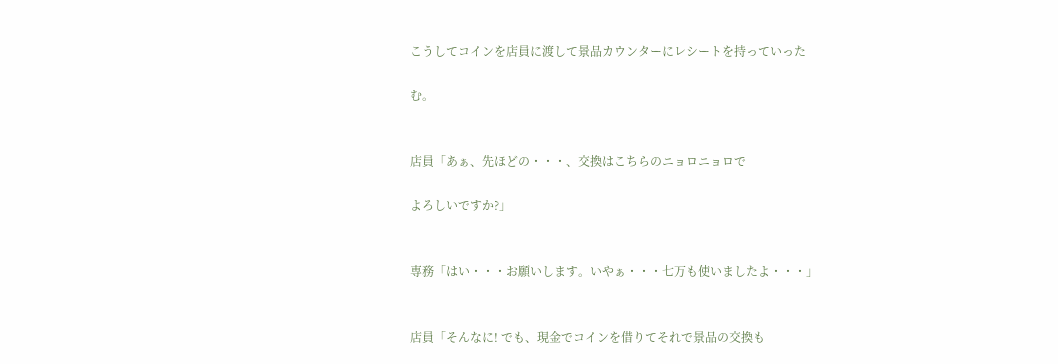こうしてコインを店員に渡して景品カウンターにレシートを持っていった

む。


店員「あぁ、先ほどの・・・、交換はこちらのニョロニョロで

よろしいですか?」


専務「はい・・・お願いします。いやぁ・・・七万も使いましたよ・・・」


店員「そんなに! でも、現金でコインを借りてそれで景品の交換も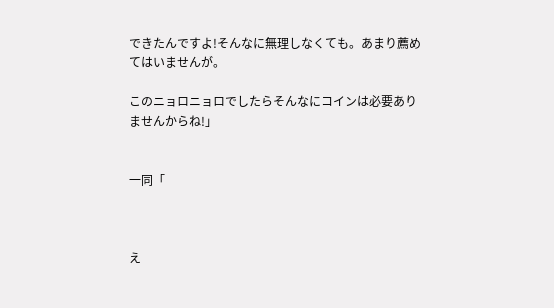できたんですよ!そんなに無理しなくても。あまり薦めてはいませんが。

このニョロニョロでしたらそんなにコインは必要ありませんからね!」


一同「



え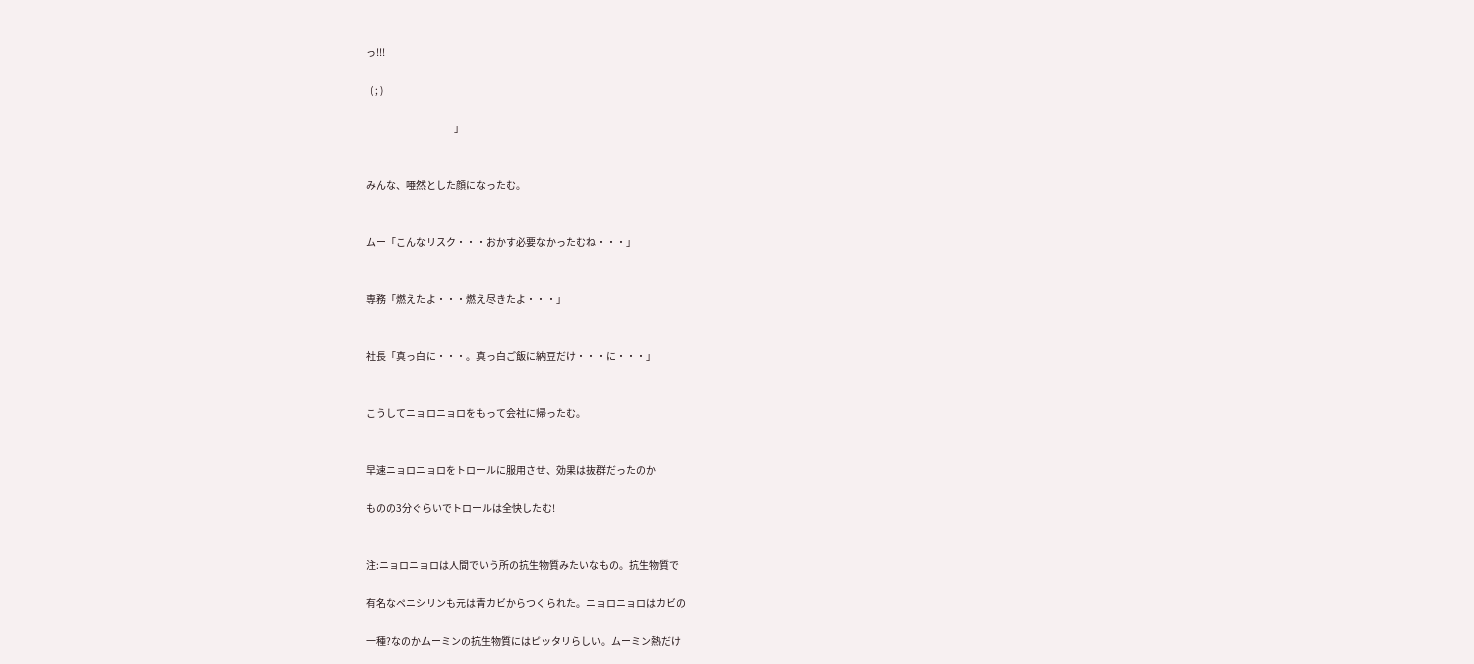っ!!!

  ( ; )

                                            」


みんな、唖然とした顔になったむ。


ムー「こんなリスク・・・おかす必要なかったむね・・・」


専務「燃えたよ・・・燃え尽きたよ・・・」


社長「真っ白に・・・。真っ白ご飯に納豆だけ・・・に・・・」


こうしてニョロニョロをもって会社に帰ったむ。


早速ニョロニョロをトロールに服用させ、効果は抜群だったのか

ものの3分ぐらいでトロールは全快したむ!


注:ニョロニョロは人間でいう所の抗生物質みたいなもの。抗生物質で

有名なペニシリンも元は青カビからつくられた。ニョロニョロはカビの

一種?なのかムーミンの抗生物質にはピッタリらしい。ムーミン熱だけ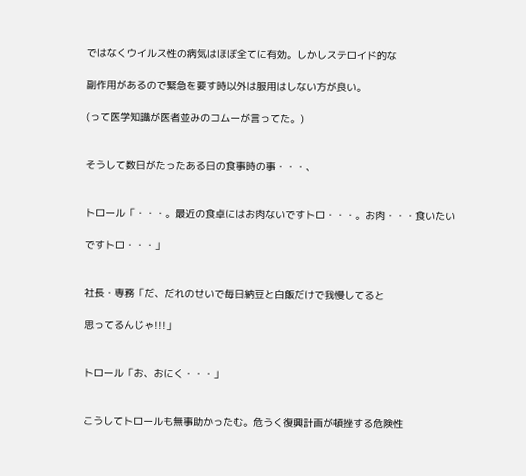ではなくウイルス性の病気はほぼ全てに有効。しかしステロイド的な

副作用があるので緊急を要す時以外は服用はしない方が良い。

(って医学知識が医者並みのコムーが言ってた。)


そうして数日がたったある日の食事時の事・・・、


トロール「・・・。最近の食卓にはお肉ないですトロ・・・。お肉・・・食いたい

ですトロ・・・」


社長・専務「だ、だれのせいで毎日納豆と白飯だけで我慢してると

思ってるんじゃ!!!」


トロール「お、おにく・・・」


こうしてトロールも無事助かったむ。危うく復興計画が頓挫する危険性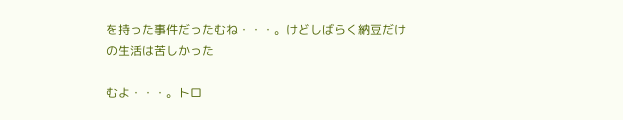を持った事件だったむね・・・。けどしばらく納豆だけの生活は苦しかった

むよ・・・。トロ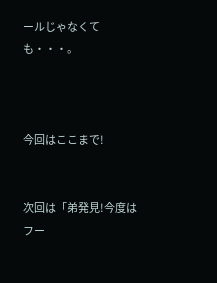ールじゃなくても・・・。



今回はここまで!


次回は「弟発見!今度はフー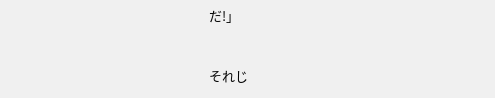だ!」



それじ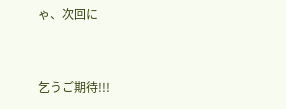ゃ、次回に


乞うご期待!!!